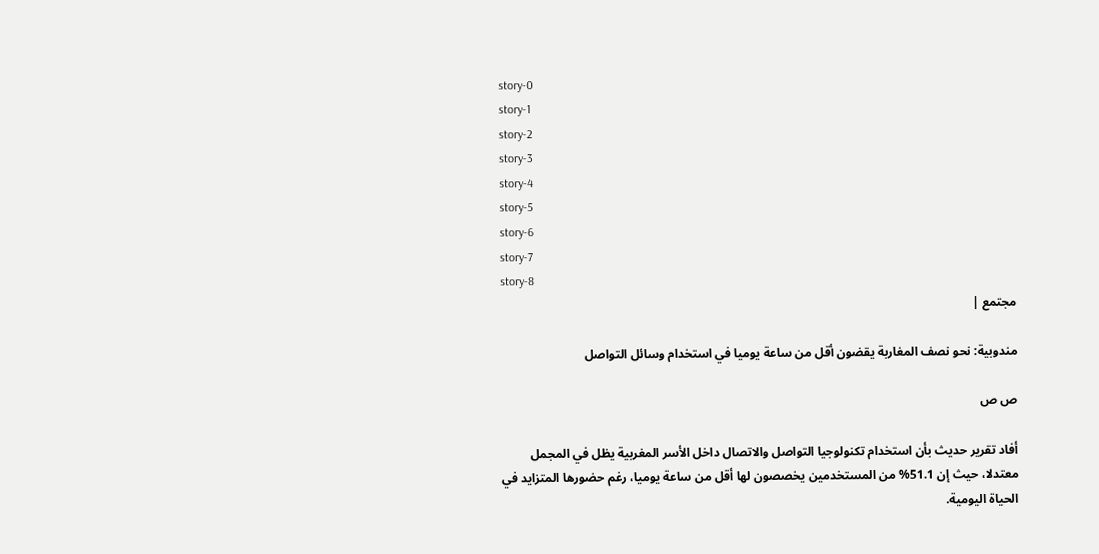story-0
story-1
story-2
story-3
story-4
story-5
story-6
story-7
story-8
مجتمع |

مندوبية: نحو نصف المغاربة يقضون أقل من ساعة يوميا في استخدام وسائل التواصل

ص ص

أفاد تقرير حديث بأن استخدام تكنولوجيا التواصل والاتصال داخل الأسر المغربية يظل في المجمل معتدلا، حيث إن 51.1% من المستخدمين يخصصون لها أقل من ساعة يوميا، رغم حضورها المتزايد في الحياة اليومية.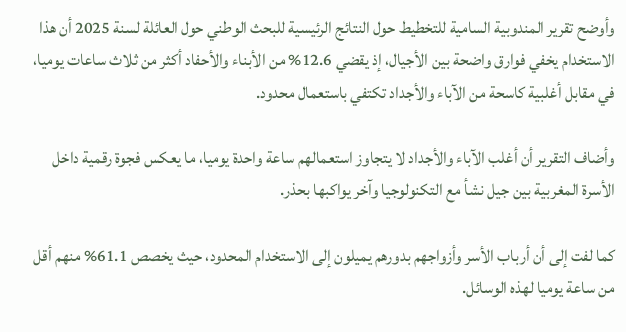وأوضح تقرير المندوبية السامية للتخطيط حول النتائج الرئيسية للبحث الوطني حول العائلة لسنة 2025 أن هذا الاستخدام يخفي فوارق واضحة بين الأجيال، إذ يقضي 12.6% من الأبناء والأحفاد أكثر من ثلاث ساعات يوميا، في مقابل أغلبية كاسحة من الآباء والأجداد تكتفي باستعمال محدود.

وأضاف التقرير أن أغلب الآباء والأجداد لا يتجاوز استعمالهم ساعة واحدة يوميا، ما يعكس فجوة رقمية داخل الأسرة المغربية بين جيل نشأ مع التكنولوجيا وآخر يواكبها بحذر.

كما لفت إلى أن أرباب الأسر وأزواجهم بدورهم يميلون إلى الاستخدام المحدود، حيث يخصص 61.1% منهم أقل من ساعة يوميا لهذه الوسائل.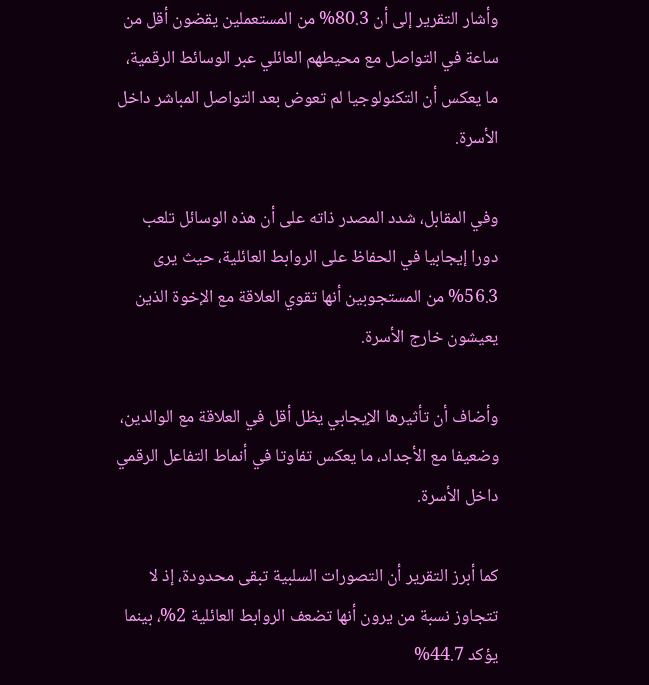وأشار التقرير إلى أن 80.3% من المستعملين يقضون أقل من ساعة في التواصل مع محيطهم العائلي عبر الوسائط الرقمية، ما يعكس أن التكنولوجيا لم تعوض بعد التواصل المباشر داخل الأسرة.

وفي المقابل، شدد المصدر ذاته على أن هذه الوسائل تلعب دورا إيجابيا في الحفاظ على الروابط العائلية، حيث يرى 56.3% من المستجوبين أنها تقوي العلاقة مع الإخوة الذين يعيشون خارج الأسرة.

وأضاف أن تأثيرها الإيجابي يظل أقل في العلاقة مع الوالدين، وضعيفا مع الأجداد، ما يعكس تفاوتا في أنماط التفاعل الرقمي داخل الأسرة.

كما أبرز التقرير أن التصورات السلبية تبقى محدودة، إذ لا تتجاوز نسبة من يرون أنها تضعف الروابط العائلية 2%، بينما يؤكد 44.7%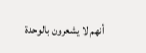أنهم لا يشعرون بالوحدة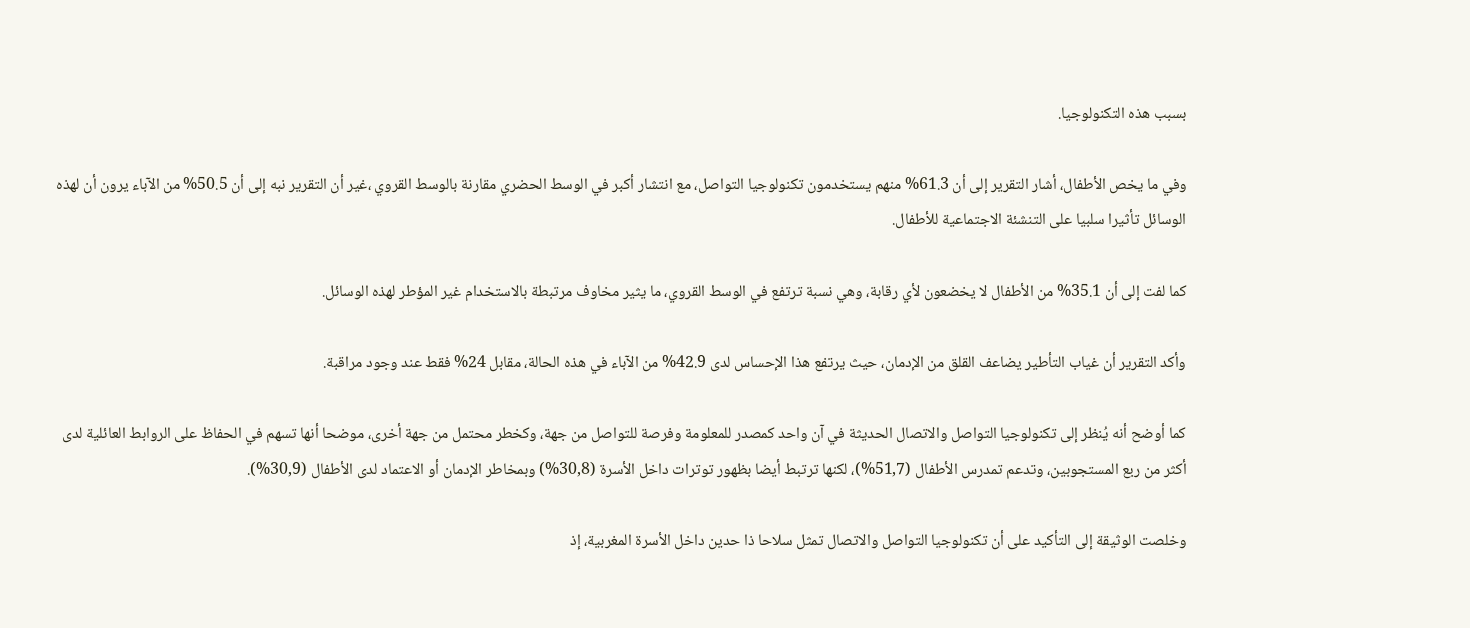بسبب هذه التكنولوجيا.

وفي ما يخص الأطفال، أشار التقرير إلى أن 61.3% منهم يستخدمون تكنولوجيا التواصل، مع انتشار أكبر في الوسط الحضري مقارنة بالوسط القروي ،غير أن التقرير نبه إلى أن 50.5% من الآباء يرون أن لهذه الوسائل تأثيرا سلبيا على التنشئة الاجتماعية للأطفال.

كما لفت إلى أن 35.1% من الأطفال لا يخضعون لأي رقابة، وهي نسبة ترتفع في الوسط القروي، ما يثير مخاوف مرتبطة بالاستخدام غير المؤطر لهذه الوسائل.

وأكد التقرير أن غياب التأطير يضاعف القلق من الإدمان، حيث يرتفع هذا الإحساس لدى 42.9% من الآباء في هذه الحالة، مقابل 24% فقط عند وجود مراقبة.

كما أوضح أنه يُنظر إلى تكنولوجيا التواصل والاتصال الحديثة في آن واحد كمصدر للمعلومة وفرصة للتواصل من جهة، وكخطر محتمل من جهة أخرى، موضحا أنها تسهم في الحفاظ على الروابط العائلية لدى أكثر من ربع المستجوبين، وتدعم تمدرس الأطفال (51,7%)، لكنها ترتبط أيضا بظهور توترات داخل الأسرة (30,8%) وبمخاطر الإدمان أو الاعتماد لدى الأطفال (30,9%).

وخلصت الوثيقة إلى التأكيد على أن تكنولوجيا التواصل والاتصال تمثل سلاحا ذا حدين داخل الأسرة المغربية، إذ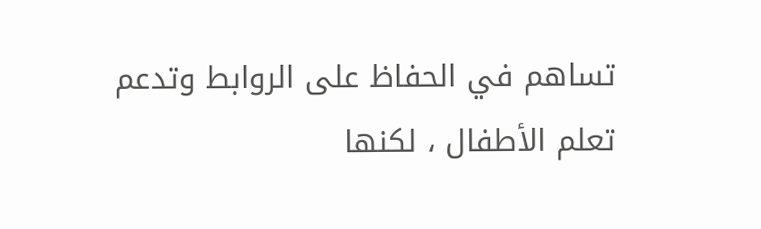تساهم في الحفاظ على الروابط وتدعم تعلم الأطفال ، لكنها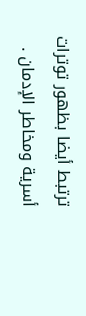ترتبط أيضا بظهور توترات أسرية ومخاطر الإدمان .